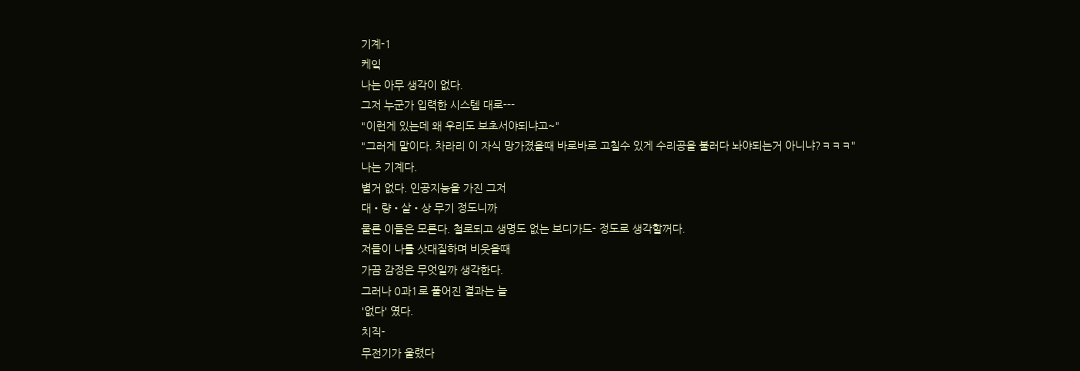기계-1
케잌
나는 아무 생각이 없다.
그저 누군가 입력한 시스템 대로---
"이런게 있는데 왜 우리도 보초서야되냐고~"
"그러게 말이다. 차라리 이 자식 망가졌을때 바로바로 고칠수 있게 수리공을 불러다 놔야되는거 아니냐?ㅋㅋㅋ"
나는 기계다.
별거 없다. 인공지능을 가진 그저
대•량•살•상 무기 정도니까
물론 이들은 모른다. 철로되고 생명도 없는 보디가드- 정도로 생각할꺼다.
저들이 나를 삿대질하며 비웃을때
가끔 감정은 무엇일까 생각한다.
그러나 0과1로 풀어진 결과는 늘
'없다' 였다.
치직-
무전기가 울렸다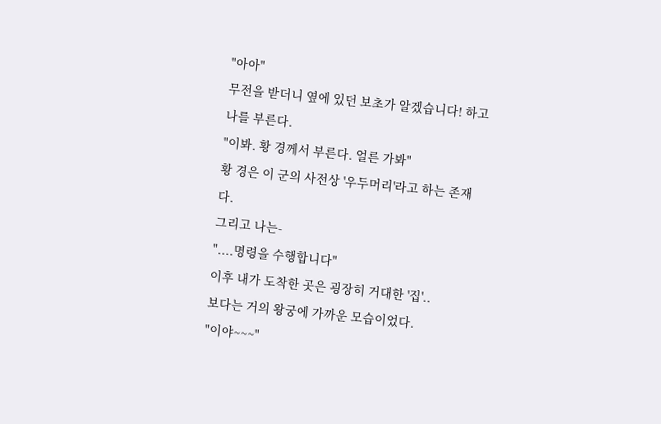"아아"
무전을 받더니 옆에 있던 보초가 알겠습니다! 하고 나를 부른다.
"이봐. 황 경께서 부른다. 얼른 가봐"
황 경은 이 군의 사전상 '우두머리'라고 하는 존재다.
그리고 나는-
"....명령을 수행합니다"
이후 내가 도착한 곳은 굉장히 거대한 '집'..
보다는 거의 왕궁에 가까운 모습이었다.
"이야~~~"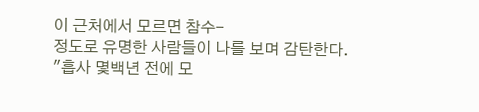이 근처에서 모르면 참수-
정도로 유명한 사람들이 나를 보며 감탄한다.
"흡사 몇백년 전에 모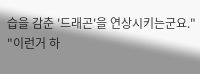습을 감춘 '드래곤'을 연상시키는군요."
"이런거 하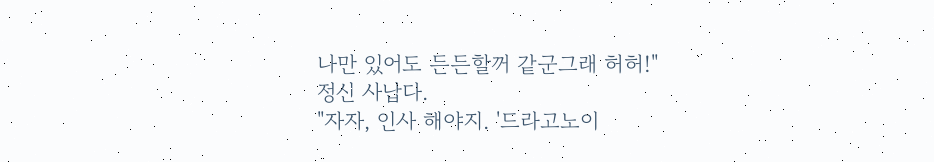나만 있어도 든든할꺼 같군그래 허허!"
정신 사납다.
"자자, 인사 해야지. '드라고노이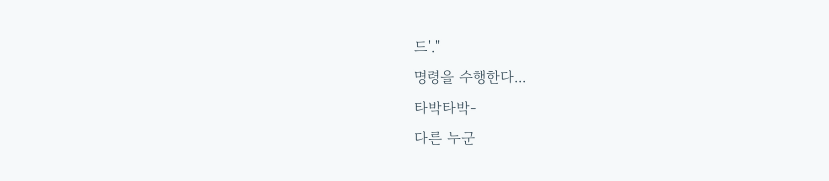드'."
명령을 수행한다...
타박타박-
다른 누군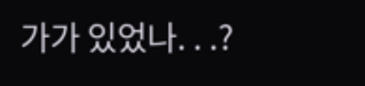가가 있었나. . .?